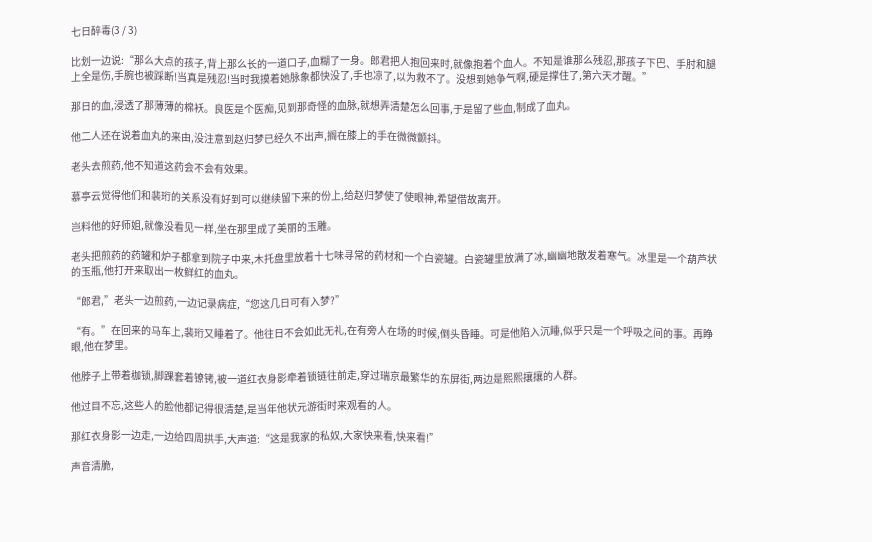七日醉毒(3 / 3)

比划一边说:“那么大点的孩子,背上那么长的一道口子,血糊了一身。郎君把人抱回来时,就像抱着个血人。不知是谁那么残忍,那孩子下巴、手肘和腿上全是伤,手腕也被踩断!当真是残忍!当时我摸着她脉象都快没了,手也凉了,以为救不了。没想到她争气啊,硬是撑住了,第六天才醒。”

那日的血,浸透了那薄薄的棉袄。良医是个医痴,见到那奇怪的血脉,就想弄清楚怎么回事,于是留了些血,制成了血丸。

他二人还在说着血丸的来由,没注意到赵归梦已经久不出声,搁在膝上的手在微微颤抖。

老头去煎药,他不知道这药会不会有效果。

慕亭云觉得他们和裴珩的关系没有好到可以继续留下来的份上,给赵归梦使了使眼神,希望借故离开。

岂料他的好师姐,就像没看见一样,坐在那里成了美丽的玉雕。

老头把煎药的药罐和炉子都拿到院子中来,木托盘里放着十七味寻常的药材和一个白瓷罐。白瓷罐里放满了冰,幽幽地散发着寒气。冰里是一个葫芦状的玉瓶,他打开来取出一枚鲜红的血丸。

“郎君,”老头一边煎药,一边记录病症,“您这几日可有入梦?”

“有。”在回来的马车上,裴珩又睡着了。他往日不会如此无礼,在有旁人在场的时候,倒头昏睡。可是他陷入沉睡,似乎只是一个呼吸之间的事。再睁眼,他在梦里。

他脖子上带着枷锁,脚踝套着镣铐,被一道红衣身影牵着锁链往前走,穿过瑞京最繁华的东屏街,两边是熙熙攘攘的人群。

他过目不忘,这些人的脸他都记得很清楚,是当年他状元游街时来观看的人。

那红衣身影一边走,一边给四周拱手,大声道:“这是我家的私奴,大家快来看,快来看!”

声音清脆,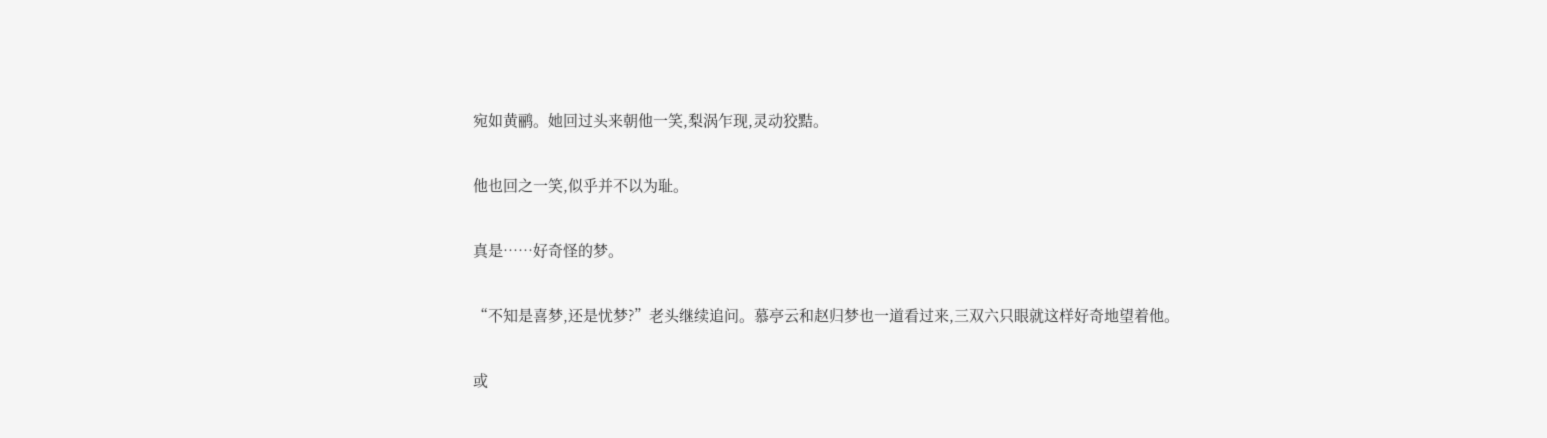宛如黄鹂。她回过头来朝他一笑,梨涡乍现,灵动狡黠。

他也回之一笑,似乎并不以为耻。

真是……好奇怪的梦。

“不知是喜梦,还是忧梦?”老头继续追问。慕亭云和赵归梦也一道看过来,三双六只眼就这样好奇地望着他。

或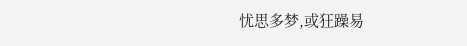忧思多梦,或狂躁易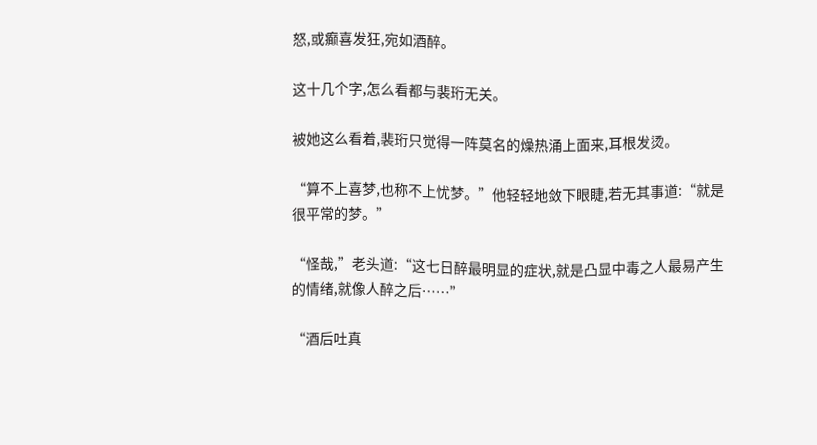怒,或癫喜发狂,宛如酒醉。

这十几个字,怎么看都与裴珩无关。

被她这么看着,裴珩只觉得一阵莫名的燥热涌上面来,耳根发烫。

“算不上喜梦,也称不上忧梦。”他轻轻地敛下眼睫,若无其事道:“就是很平常的梦。”

“怪哉,”老头道:“这七日醉最明显的症状,就是凸显中毒之人最易产生的情绪,就像人醉之后……”

“酒后吐真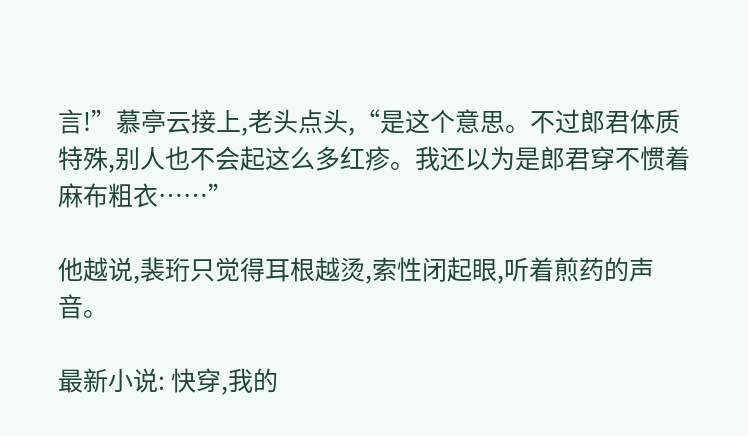言!”慕亭云接上,老头点头,“是这个意思。不过郎君体质特殊,别人也不会起这么多红疹。我还以为是郎君穿不惯着麻布粗衣……”

他越说,裴珩只觉得耳根越烫,索性闭起眼,听着煎药的声音。

最新小说: 快穿,我的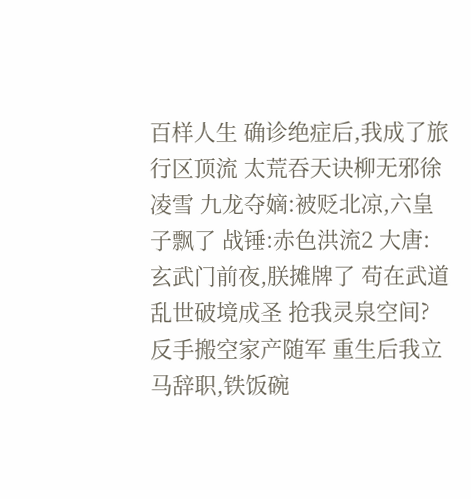百样人生 确诊绝症后,我成了旅行区顶流 太荒吞天诀柳无邪徐凌雪 九龙夺嫡:被贬北凉,六皇子飘了 战锤:赤色洪流2 大唐:玄武门前夜,朕摊牌了 苟在武道乱世破境成圣 抢我灵泉空间?反手搬空家产随军 重生后我立马辞职,铁饭碗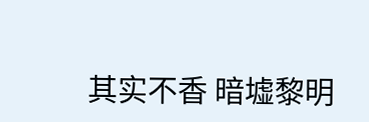其实不香 暗墟黎明